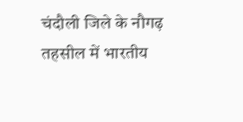चंदौली जिले के नौगढ़ तहसील में भारतीय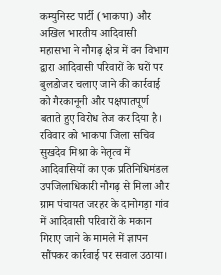कम्युनिस्ट पार्टी (भाकपा) और अखिल भारतीय आदिवासी महासभा ने नौगढ़ क्षेत्र में वन विभाग द्वारा आदिवासी परिवारों के घरों पर बुलडोजर चलाए जाने की कार्रवाई को गैरकानूनी और पक्षपातपूर्ण बताते हुए विरोध तेज कर दिया है। रविवार को भाकपा जिला सचिव सुखदेव मिश्रा के नेतृत्व में आदिवासियों का एक प्रतिनिधिमंडल उपजिलाधिकारी नौगढ़ से मिला और ग्राम पंचायत जरहर के दानोगड़ा गांव में आदिवासी परिवारों के मकान गिराए जाने के मामले में ज्ञापन सौंपकर कार्रवाई पर सवाल उठाया।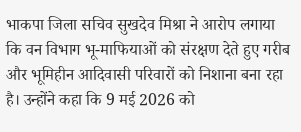भाकपा जिला सचिव सुखदेव मिश्रा ने आरोप लगाया कि वन विभाग भू-माफियाओं को संरक्षण देते हुए गरीब और भूमिहीन आदिवासी परिवारों को निशाना बना रहा है। उन्होंने कहा कि 9 मई 2026 को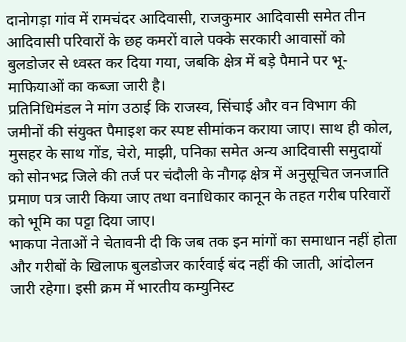दानोगड़ा गांव में रामचंदर आदिवासी, राजकुमार आदिवासी समेत तीन आदिवासी परिवारों के छह कमरों वाले पक्के सरकारी आवासों को बुलडोजर से ध्वस्त कर दिया गया, जबकि क्षेत्र में बड़े पैमाने पर भू-माफियाओं का कब्जा जारी है।
प्रतिनिधिमंडल ने मांग उठाई कि राजस्व, सिंचाई और वन विभाग की जमीनों की संयुक्त पैमाइश कर स्पष्ट सीमांकन कराया जाए। साथ ही कोल, मुसहर के साथ गोंड, चेरो, माझी, पनिका समेत अन्य आदिवासी समुदायों को सोनभद्र जिले की तर्ज पर चंदौली के नौगढ़ क्षेत्र में अनुसूचित जनजाति प्रमाण पत्र जारी किया जाए तथा वनाधिकार कानून के तहत गरीब परिवारों को भूमि का पट्टा दिया जाए।
भाकपा नेताओं ने चेतावनी दी कि जब तक इन मांगों का समाधान नहीं होता और गरीबों के खिलाफ बुलडोजर कार्रवाई बंद नहीं की जाती, आंदोलन जारी रहेगा। इसी क्रम में भारतीय कम्युनिस्ट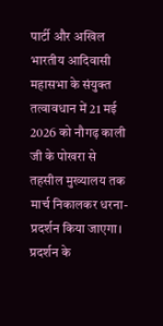पार्टी और अखिल भारतीय आदिवासी महासभा के संयुक्त तत्वावधान में 21 मई 2026 को नौगढ़ काली जी के पोखरा से तहसील मुख्यालय तक मार्च निकालकर धरना-प्रदर्शन किया जाएगा। प्रदर्शन के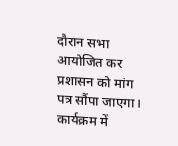दौरान सभा आयोजित कर प्रशासन को मांग पत्र सौंपा जाएगा। कार्यक्रम में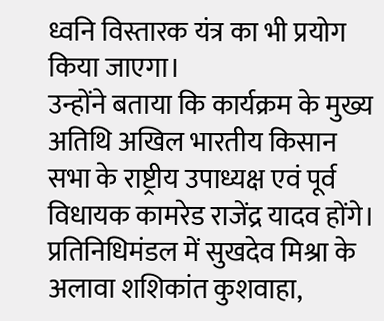ध्वनि विस्तारक यंत्र का भी प्रयोग किया जाएगा।
उन्होंने बताया कि कार्यक्रम के मुख्य अतिथि अखिल भारतीय किसान सभा के राष्ट्रीय उपाध्यक्ष एवं पूर्व विधायक कामरेड राजेंद्र यादव होंगे।
प्रतिनिधिमंडल में सुखदेव मिश्रा के अलावा शशिकांत कुशवाहा,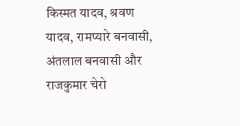किस्मत यादव, श्रवण यादव, रामप्यारे बनवासी, अंतलाल बनवासी और राजकुमार चेरो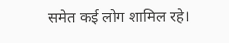समेत कई लोग शामिल रहे।